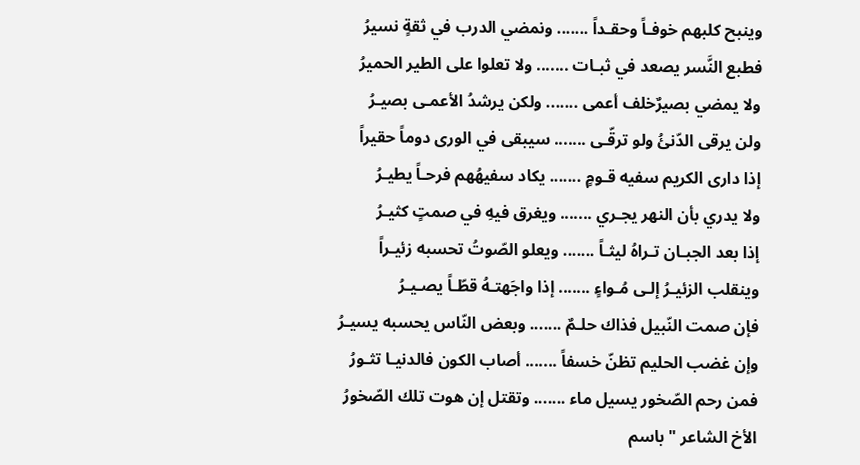وينبح كلبهم خوفـاً وحقـداً ....... ونمضي الدرب في ثقةٍ نسيرُ
فطبع النَّسر يصعد في ثبـات ....... ولا تعلوا على الطير الحميرُ
ولا يمضي بصيرٌخلف أعمى ....... ولكن يرشدُ الأعمـى بصيـرُ
ولن يرقى الدّنئُ ولو ترقّـى ....... سيبقى في الورى دوماً حقيراً
إذا دارى الكريم سفيه قـومٍ ....... يكاد سفيهُهم فرحـاً يطيـرُ
ولا يدري بأن النهر يجـري ....... ويغرق فيهِ في صمتٍ كثيـرُ
إذا بعد الجبـان تـراهُ ليثـاً ....... ويعلو الصّوتُ تحسبه زئيـراً
وينقلب الزئيـرُ إلـى مُـواءٍ ....... إذا واجَهتـهُ قطّـاً يصـيـرُ
فإن صمت النّبيل فذاك حلـمٌ ....... وبعض النّاس يحسبه يسيـرُ
وإن غضب الحليم تظنّ خسفاً ....... أصاب الكون فالدنيـا تثـورُ
فمن رحم الصّخور يسيل ماء ....... وتقتل إن هوت تلك الصّخورُ
الأخ الشاعر " باسم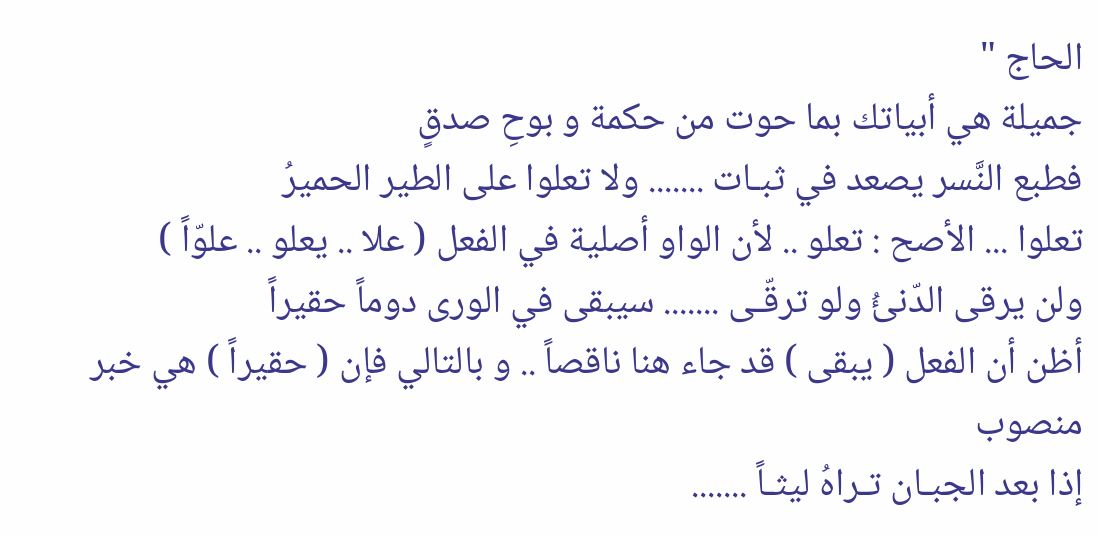الحاج "
جميلة هي أبياتك بما حوت من حكمة و بوحِ صدقٍ
فطبع النَّسر يصعد في ثبـات ....... ولا تعلوا على الطير الحميرُ
تعلوا ... الأصح : تعلو .. لأن الواو أصلية في الفعل ( علا .. يعلو .. علوّاً )
ولن يرقى الدّنئُ ولو ترقّـى ....... سيبقى في الورى دوماً حقيراً
أظن أن الفعل ( يبقى ) قد جاء هنا ناقصاً .. و بالتالي فإن ( حقيراً ) هي خبر منصوب
إذا بعد الجبـان تـراهُ ليثـاً .......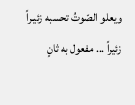ويعلو الصّوتُ تحسبه زئيـراً
زئيراً ... مفعول به ثانٍ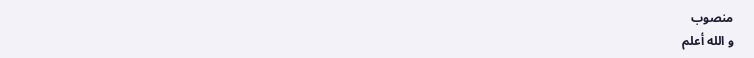منصوب
و الله أعلم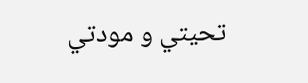تحيتي و مودتي